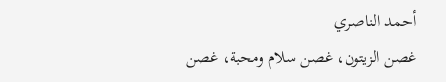أحمد الناصري
غصن الزيتون، غصن سلام ومحبة، غصن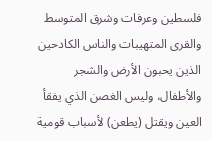فلسطين وعرفات وشرق المتوسط والقرى المتهيبات والناس الكادحين الذين يحبون الأرض والشجر والأطفال، وليس الغصن الذي يفقأ العين ويقتل (يطعن) لأسباب قومية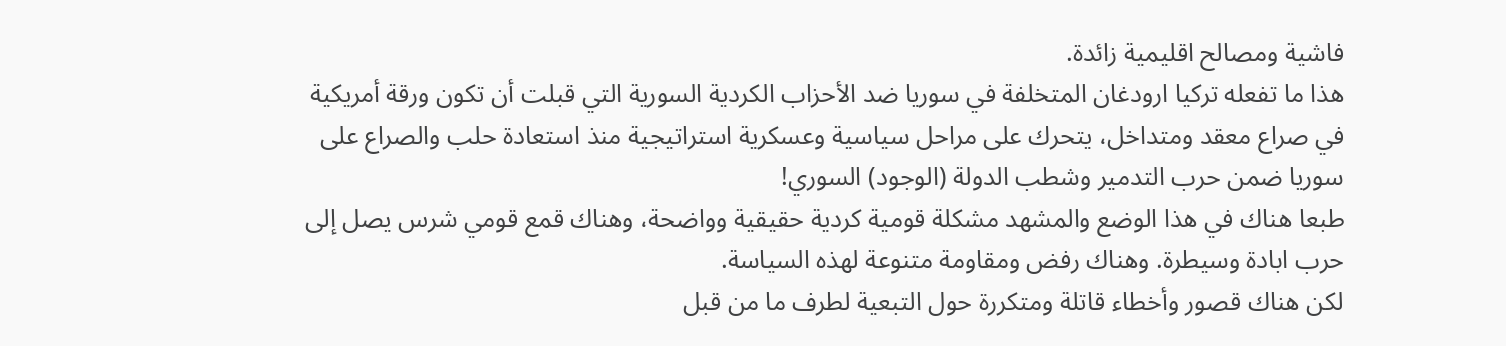فاشية ومصالح اقليمية زائدة.
هذا ما تفعله تركيا ارودغان المتخلفة في سوريا ضد الأحزاب الكردية السورية التي قبلت أن تكون ورقة أمريكية في صراع معقد ومتداخل، يتحرك على مراحل سياسية وعسكرية استراتيجية منذ استعادة حلب والصراع على سوريا ضمن حرب التدمير وشطب الدولة (الوجود) السوري!
طبعا هناك في هذا الوضع والمشهد مشكلة قومية كردية حقيقية وواضحة، وهناك قمع قومي شرس يصل إلى حرب ابادة وسيطرة. وهناك رفض ومقاومة متنوعة لهذه السياسة.
لكن هناك قصور وأخطاء قاتلة ومتكررة حول التبعية لطرف ما من قبل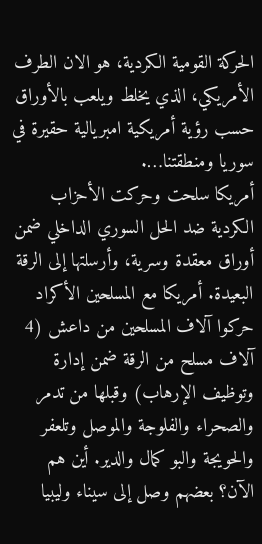الحركة القومية الكردية، هو الان الطرف الأمريكي، الذي يخلط ويلعب بالأوراق حسب رؤية أمريكية امبريالية حقيرة في سوريا ومنطقتنا….
أمريكا سلحت وحركت الأحزاب الكردية ضد الحل السوري الداخلي ضمن أوراق معقدة وسرية، وأرسلتها إلى الرقة البعيدة. أمريكا مع المسلحين الأكراد حركوا آلاف المسلحين من داعش (4 آلاف مسلح من الرقة ضمن إدارة وتوظيف الإرهاب) وقبلها من تدمر والصحراء والفلوجة والموصل وتلعفر والحويجة والبو كمال والدير. أين هم الآن؟ بعضهم وصل إلى سيناء وليبيا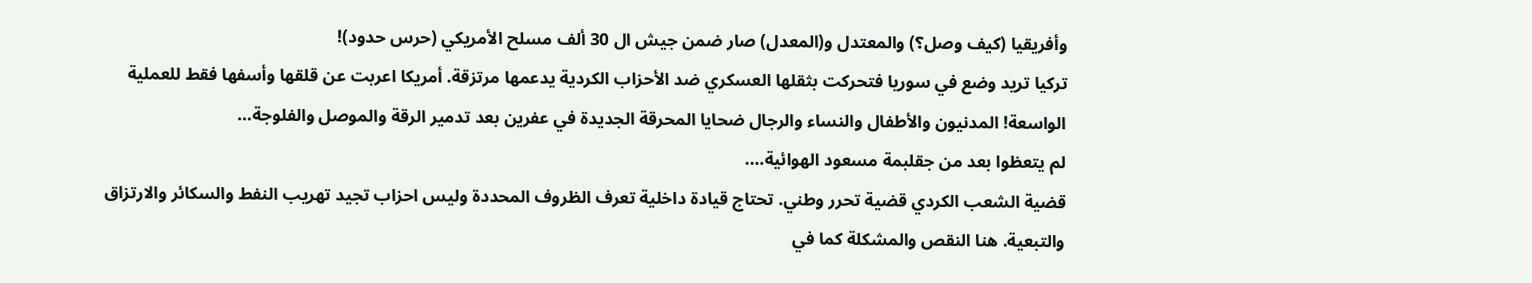وأفريقيا (كيف وصل؟) والمعتدل و(المعدل) صار ضمن جيش ال 30 ألف مسلح الأمريكي (حرس حدود)!
تركيا تريد وضع في سوريا فتحركت بثقلها العسكري ضد الأحزاب الكردية يدعمها مرتزقة. أمريكا اعربت عن قلقها وأسفها فقط للعملية الواسعة! المدنيون والأطفال والنساء والرجال ضحايا المحرقة الجديدة في عفرين بعد تدمير الرقة والموصل والفلوجة…
لم يتعظوا بعد من جقلبمة مسعود الهوائية….
قضية الشعب الكردي قضية تحرر وطني. تحتاج قيادة داخلية تعرف الظروف المحددة وليس احزاب تجيد تهريب النفط والسكائر والارتزاق والتبعية. هنا النقص والمشكلة كما في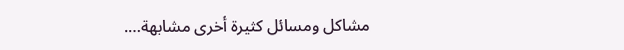مشاكل ومسائل كثيرة أخرى مشابهة….